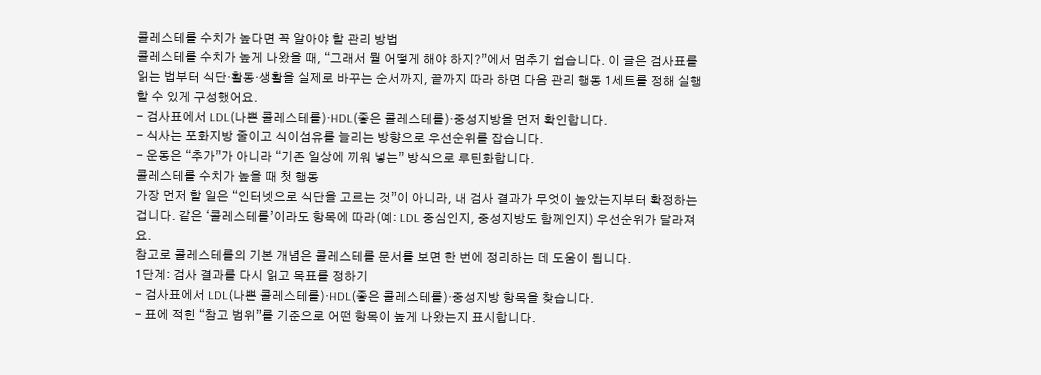콜레스테롤 수치가 높다면 꼭 알아야 할 관리 방법
콜레스테롤 수치가 높게 나왔을 때, “그래서 뭘 어떻게 해야 하지?”에서 멈추기 쉽습니다. 이 글은 검사표를 읽는 법부터 식단·활동·생활을 실제로 바꾸는 순서까지, 끝까지 따라 하면 다음 관리 행동 1세트를 정해 실행할 수 있게 구성했어요.
- 검사표에서 LDL(나쁜 콜레스테롤)·HDL(좋은 콜레스테롤)·중성지방을 먼저 확인합니다.
- 식사는 포화지방 줄이고 식이섬유를 늘리는 방향으로 우선순위를 잡습니다.
- 운동은 “추가”가 아니라 “기존 일상에 끼워 넣는” 방식으로 루틴화합니다.
콜레스테롤 수치가 높을 때 첫 행동
가장 먼저 할 일은 “인터넷으로 식단을 고르는 것”이 아니라, 내 검사 결과가 무엇이 높았는지부터 확정하는 겁니다. 같은 ‘콜레스테롤’이라도 항목에 따라(예: LDL 중심인지, 중성지방도 함께인지) 우선순위가 달라져요.
참고로 콜레스테롤의 기본 개념은 콜레스테롤 문서를 보면 한 번에 정리하는 데 도움이 됩니다.
1단계: 검사 결과를 다시 읽고 목표를 정하기
- 검사표에서 LDL(나쁜 콜레스테롤)·HDL(좋은 콜레스테롤)·중성지방 항목을 찾습니다.
- 표에 적힌 “참고 범위”를 기준으로 어떤 항목이 높게 나왔는지 표시합니다.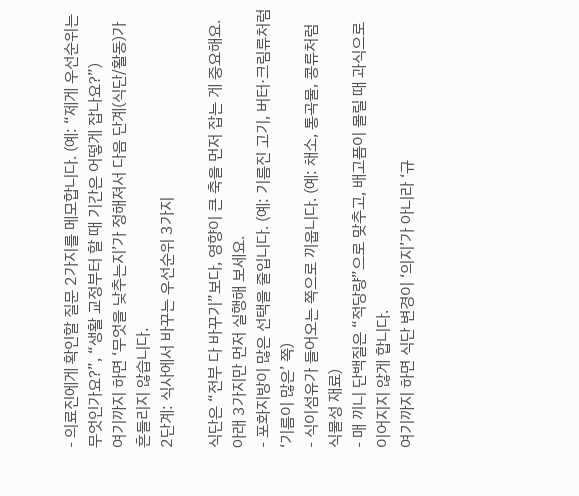- 의료진에게 확인할 질문 2가지를 메모합니다. (예: “제게 우선순위는 무엇인가요?”, “생활 교정부터 할 때 기간은 어떻게 잡나요?”)
여기까지 하면 ‘무엇을 낮추는지’가 정해져서 다음 단계(식단/활동)가 흔들리지 않습니다.
2단계: 식사에서 바꾸는 우선순위 3가지

식단은 “전부 다 바꾸기”보다, 영향이 큰 축을 먼저 잡는 게 중요해요. 아래 3가지만 먼저 실행해 보세요.
- 포화지방이 많은 선택을 줄입니다. (예: 기름진 고기, 버터·크림류처럼 ‘기름이 많은’ 쪽)
- 식이섬유가 들어오는 쪽으로 끼웁니다. (예: 채소, 통곡물, 콩류처럼 식물성 재료)
- 매 끼니 단백질은 “적당량”으로 맞추고, 배고픔이 몰릴 때 과식으로 이어지지 않게 합니다.
여기까지 하면 식단 변경이 ‘의지’가 아니라 ‘규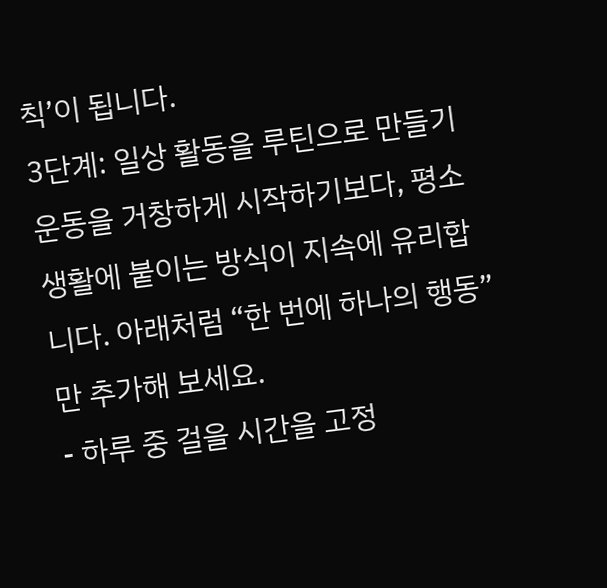칙’이 됩니다.
3단계: 일상 활동을 루틴으로 만들기
운동을 거창하게 시작하기보다, 평소 생활에 붙이는 방식이 지속에 유리합니다. 아래처럼 “한 번에 하나의 행동”만 추가해 보세요.
- 하루 중 걸을 시간을 고정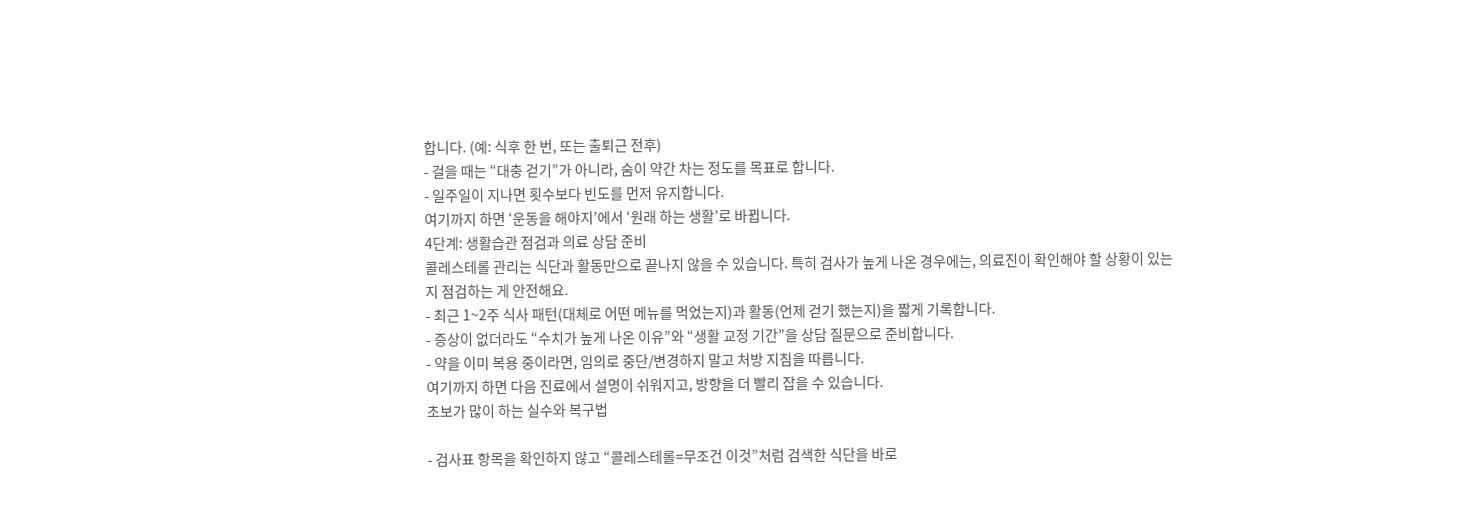합니다. (예: 식후 한 번, 또는 출퇴근 전후)
- 걸을 때는 “대충 걷기”가 아니라, 숨이 약간 차는 정도를 목표로 합니다.
- 일주일이 지나면 횟수보다 빈도를 먼저 유지합니다.
여기까지 하면 ‘운동을 해야지’에서 ‘원래 하는 생활’로 바뀝니다.
4단계: 생활습관 점검과 의료 상담 준비
콜레스테롤 관리는 식단과 활동만으로 끝나지 않을 수 있습니다. 특히 검사가 높게 나온 경우에는, 의료진이 확인해야 할 상황이 있는지 점검하는 게 안전해요.
- 최근 1~2주 식사 패턴(대체로 어떤 메뉴를 먹었는지)과 활동(언제 걷기 했는지)을 짧게 기록합니다.
- 증상이 없더라도 “수치가 높게 나온 이유”와 “생활 교정 기간”을 상담 질문으로 준비합니다.
- 약을 이미 복용 중이라면, 임의로 중단/변경하지 말고 처방 지침을 따릅니다.
여기까지 하면 다음 진료에서 설명이 쉬워지고, 방향을 더 빨리 잡을 수 있습니다.
초보가 많이 하는 실수와 복구법

- 검사표 항목을 확인하지 않고 “콜레스테롤=무조건 이것”처럼 검색한 식단을 바로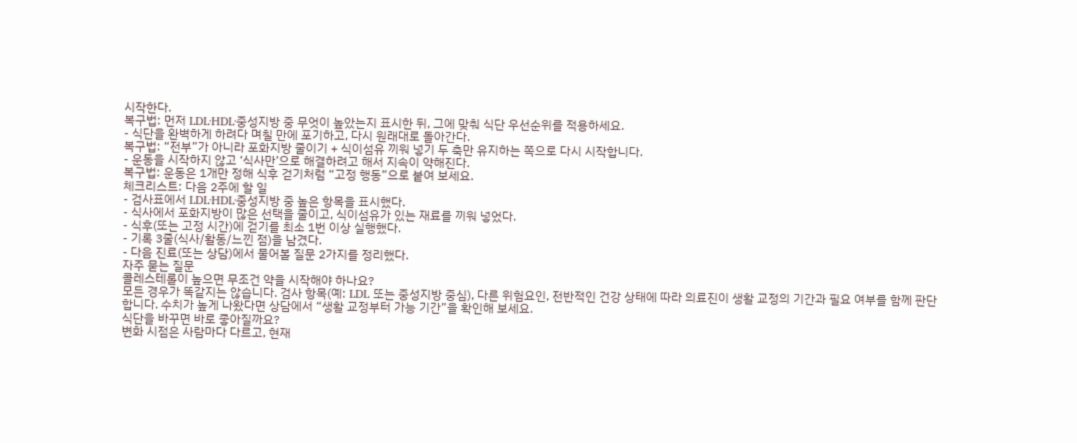시작한다.
복구법: 먼저 LDL·HDL·중성지방 중 무엇이 높았는지 표시한 뒤, 그에 맞춰 식단 우선순위를 적용하세요.
- 식단을 완벽하게 하려다 며칠 만에 포기하고, 다시 원래대로 돌아간다.
복구법: “전부”가 아니라 포화지방 줄이기 + 식이섬유 끼워 넣기 두 축만 유지하는 쪽으로 다시 시작합니다.
- 운동을 시작하지 않고 ‘식사만’으로 해결하려고 해서 지속이 약해진다.
복구법: 운동은 1개만 정해 식후 걷기처럼 “고정 행동”으로 붙여 보세요.
체크리스트: 다음 2주에 할 일
- 검사표에서 LDL·HDL·중성지방 중 높은 항목을 표시했다.
- 식사에서 포화지방이 많은 선택을 줄이고, 식이섬유가 있는 재료를 끼워 넣었다.
- 식후(또는 고정 시간)에 걷기를 최소 1번 이상 실행했다.
- 기록 3줄(식사/활동/느낀 점)을 남겼다.
- 다음 진료(또는 상담)에서 물어볼 질문 2가지를 정리했다.
자주 묻는 질문
콜레스테롤이 높으면 무조건 약을 시작해야 하나요?
모든 경우가 똑같지는 않습니다. 검사 항목(예: LDL 또는 중성지방 중심), 다른 위험요인, 전반적인 건강 상태에 따라 의료진이 생활 교정의 기간과 필요 여부를 함께 판단합니다. 수치가 높게 나왔다면 상담에서 “생활 교정부터 가능 기간”을 확인해 보세요.
식단을 바꾸면 바로 좋아질까요?
변화 시점은 사람마다 다르고, 현재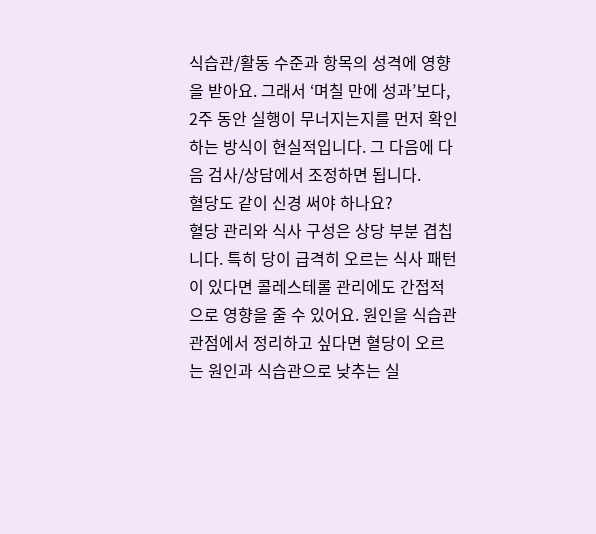식습관/활동 수준과 항목의 성격에 영향을 받아요. 그래서 ‘며칠 만에 성과’보다, 2주 동안 실행이 무너지는지를 먼저 확인하는 방식이 현실적입니다. 그 다음에 다음 검사/상담에서 조정하면 됩니다.
혈당도 같이 신경 써야 하나요?
혈당 관리와 식사 구성은 상당 부분 겹칩니다. 특히 당이 급격히 오르는 식사 패턴이 있다면 콜레스테롤 관리에도 간접적으로 영향을 줄 수 있어요. 원인을 식습관 관점에서 정리하고 싶다면 혈당이 오르는 원인과 식습관으로 낮추는 실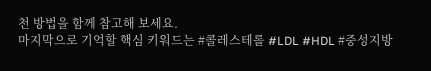천 방법을 함께 참고해 보세요.
마지막으로 기억할 핵심 키워드는 #콜레스테롤 #LDL #HDL #중성지방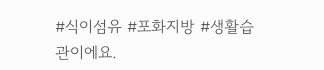#식이섬유 #포화지방 #생활습관이에요.